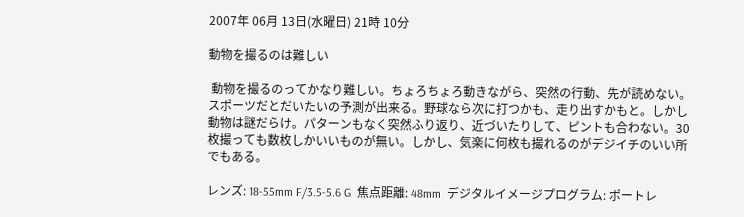2007年 06月 13日(水曜日) 21時 10分

動物を撮るのは難しい

 動物を撮るのってかなり難しい。ちょろちょろ動きながら、突然の行動、先が読めない。スポーツだとだいたいの予測が出来る。野球なら次に打つかも、走り出すかもと。しかし動物は謎だらけ。パターンもなく突然ふり返り、近づいたりして、ピントも合わない。30枚撮っても数枚しかいいものが無い。しかし、気楽に何枚も撮れるのがデジイチのいい所でもある。

レンズ: 18-55mm F/3.5-5.6 G  焦点距離: 48mm  デジタルイメージプログラム: ポートレ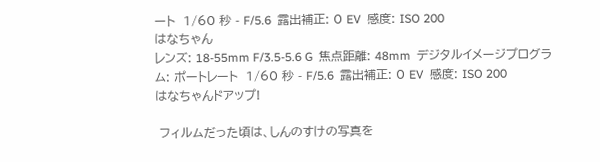ート  1/60 秒 - F/5.6  露出補正: 0 EV  感度: ISO 200
はなちゃん
レンズ: 18-55mm F/3.5-5.6 G  焦点距離: 48mm  デジタルイメージプログラム: ポートレート  1/60 秒 - F/5.6  露出補正: 0 EV  感度: ISO 200
はなちゃんドアップ!

 フィルムだった頃は、しんのすけの写真を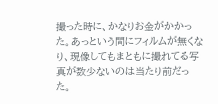撮った時に、かなりお金がかかった。あっという間にフィルムが無くなり、現像してもまともに撮れてる写真が数少ないのは当たり前だった。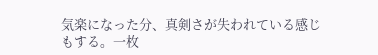気楽になった分、真剣さが失われている感じもする。一枚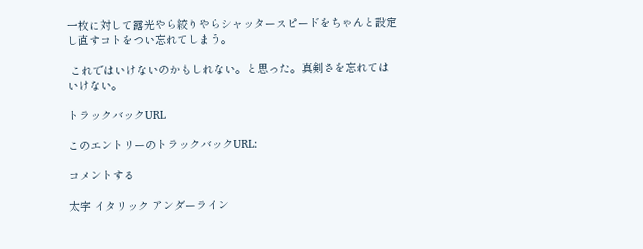一枚に対して露光やら絞りやらシャッタースピードをちゃんと設定し直すコトをつい忘れてしまう。

 これではいけないのかもしれない。と思った。真剣さを忘れてはいけない。

トラックバックURL

このエントリーのトラックバックURL:

コメントする

太字 イタリック アンダーライン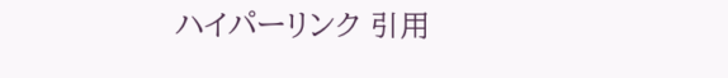ハイパーリンク 引用